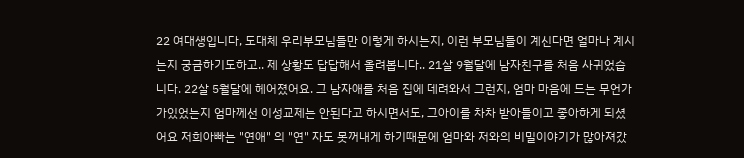22 여대생입니다, 도대체 우리부모님들만 이렇게 하시는지, 이런 부모님들이 계신다면 얼마나 계시는지 궁금하기도하고.. 제 상황도 답답해서 올려봅니다.. 21살 9월달에 남자친구를 처음 사귀었습니다. 22살 5월달에 헤어졌어요. 그 남자애를 처음 집에 데려와서 그런지, 엄마 마음에 드는 무언가가있었는지 엄마께선 이성교제는 안된다고 하시면서도, 그아이를 차차 받아들이고 좋아하게 되셨어요 저희아빠는 "연애" 의 "연" 자도 못꺼내게 하기때문에 엄마와 저와의 비밀이야기가 많아져갔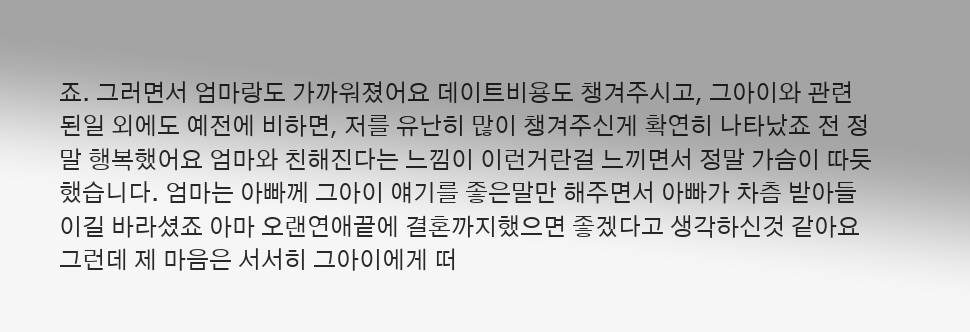죠. 그러면서 엄마랑도 가까워졌어요 데이트비용도 챙겨주시고, 그아이와 관련된일 외에도 예전에 비하면, 저를 유난히 많이 챙겨주신게 확연히 나타났죠 전 정말 행복했어요 엄마와 친해진다는 느낌이 이런거란걸 느끼면서 정말 가슴이 따듯했습니다. 엄마는 아빠께 그아이 얘기를 좋은말만 해주면서 아빠가 차츰 받아들이길 바라셨죠 아마 오랜연애끝에 결혼까지했으면 좋겠다고 생각하신것 같아요 그런데 제 마음은 서서히 그아이에게 떠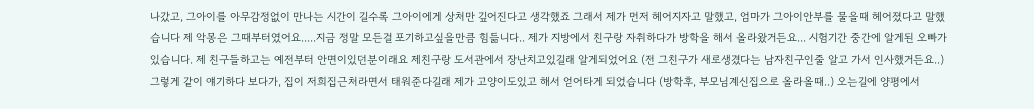나갔고, 그아이를 아무감정없이 만나는 시간이 길수록 그아이에게 상처만 깊어진다고 생각했죠 그래서 제가 먼저 헤어지자고 말했고, 엄마가 그아이안부를 물을때 헤어졌다고 말했습니다 제 악몽은 그때부터였어요.....지금 정말 모든걸 포기하고싶을만큼 힘듦니다.. 제가 지방에서 친구랑 자취하다가 방학을 해서 올라왔거든요... 시험기간 중간에 알게된 오빠가 있습니다. 제 친구들하고는 예전부터 안면이있던분이래요 제친구랑 도서관에서 장난치고있길래 알게되었어요 (전 그친구가 새로생겼다는 남자친구인줄 알고 가서 인사했거든요..) 그렇게 같이 얘기하다 보다가, 집이 저희집근처라면서 태워준다길래 제가 고양이도있고 해서 얻어타게 되었습니다 (방학후, 부모님계신집으로 올라올때..) 오는길에 양평에서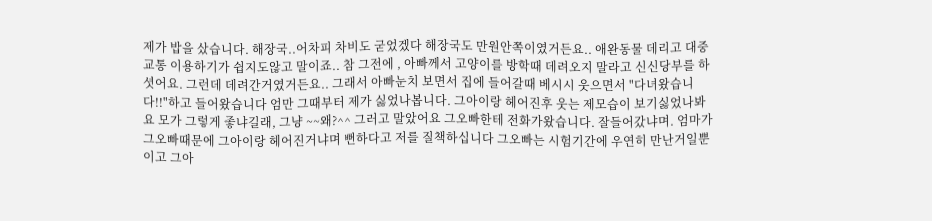제가 밥을 샀습니다. 해장국..어차피 차비도 굳었겠다 해장국도 만원안쪽이였거든요.. 애완동물 데리고 대중교통 이용하기가 쉽지도않고 말이죠.. 참 그전에 , 아빠께서 고양이를 방학때 데려오지 말라고 신신당부를 하셧어요. 그런데 데려간거였거든요.. 그래서 아빠눈치 보면서 집에 들어갈때 베시시 웃으면서 "다녀왔습니다!!"하고 들어왔습니다 엄만 그때부터 제가 싫었나봅니다. 그아이랑 헤어진후 웃는 제모습이 보기싫었나봐요 모가 그렇게 좋냐길래, 그냥 ~~왜?^^ 그러고 말았어요 그오빠한테 전화가왔습니다. 잘들어갔냐며. 엄마가 그오빠때문에 그아이랑 헤어진거냐며 뻔하다고 저를 질책하십니다 그오빠는 시험기간에 우연히 만난거일뿐이고 그아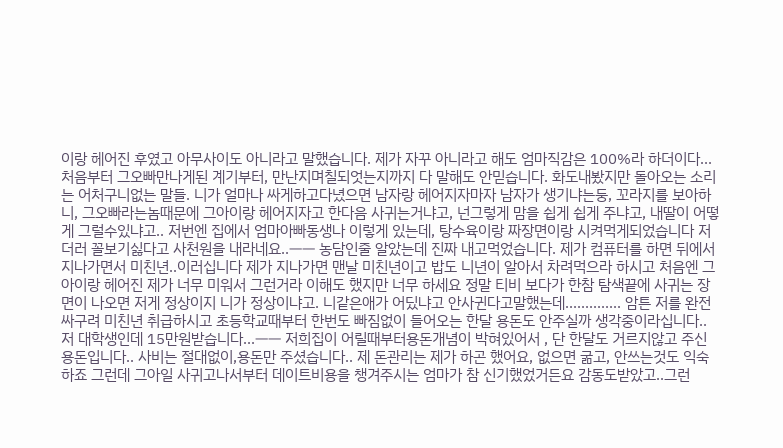이랑 헤어진 후였고 아무사이도 아니라고 말했습니다. 제가 자꾸 아니라고 해도 엄마직감은 100%라 하더이다... 처음부터 그오빠만나게된 계기부터, 만난지며칠되엇는지까지 다 말해도 안믿습니다. 화도내봤지만 돌아오는 소리는 어처구니없는 말들. 니가 얼마나 싸게하고다녔으면 남자랑 헤어지자마자 남자가 생기냐는둥, 꼬라지를 보아하니, 그오빠라는놈때문에 그아이랑 헤어지자고 한다음 사귀는거냐고, 넌그렇게 맘을 쉽게 쉽게 주냐고, 내딸이 어떻게 그럴수있냐고.. 저번엔 집에서 엄마아빠동생나 이렇게 있는데, 탕수육이랑 짜장면이랑 시켜먹게되었습니다 저더러 꼴보기싫다고 사천원을 내라네요..ㅡㅡ 농담인줄 알았는데 진짜 내고먹었습니다. 제가 컴퓨터를 하면 뒤에서 지나가면서 미친년..이러십니다 제가 지나가면 맨날 미친년이고 밥도 니년이 알아서 차려먹으라 하시고 처음엔 그아이랑 헤어진 제가 너무 미워서 그런거라 이해도 했지만 너무 하세요 정말 티비 보다가 한참 탐색끝에 사귀는 장면이 나오면 저게 정상이지 니가 정상이냐고. 니같은애가 어딨냐고 안사귄다고말했는데.............. 암튼 저를 완전 싸구려 미친년 취급하시고 초등학교때부터 한번도 빠짐없이 들어오는 한달 용돈도 안주실까 생각중이라십니다.. 저 대학생인데 15만원받습니다...ㅡㅡ 저희집이 어릴때부터용돈개념이 박혀있어서 , 단 한달도 거르지않고 주신 용돈입니다.. 사비는 절대없이,용돈만 주셨습니다.. 제 돈관리는 제가 하곤 했어요, 없으면 굶고, 안쓰는것도 익숙하죠 그런데 그아일 사귀고나서부터 데이트비용을 챙겨주시는 엄마가 참 신기했었거든요 감동도받았고..그런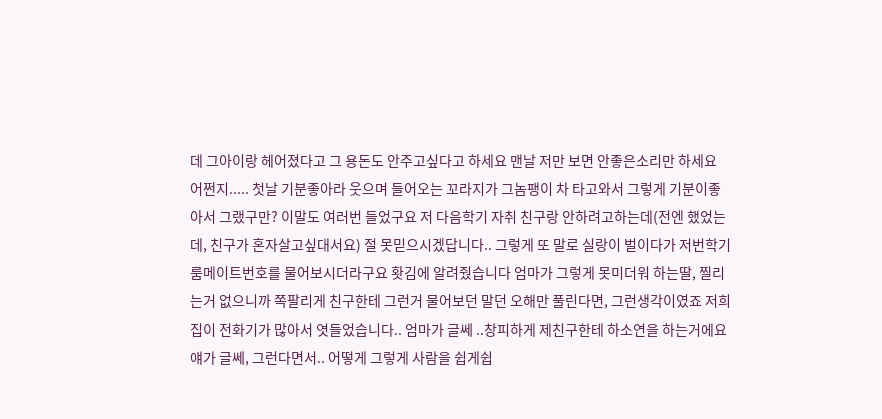데 그아이랑 헤어졌다고 그 용돈도 안주고싶다고 하세요 맨날 저만 보면 안좋은소리만 하세요 어쩐지..... 첫날 기분좋아라 웃으며 들어오는 꼬라지가 그놈팽이 차 타고와서 그렇게 기분이좋아서 그랬구만? 이말도 여러번 들었구요 저 다음학기 자취 친구랑 안하려고하는데(전엔 했었는데, 친구가 혼자살고싶대서요) 절 못믿으시겠답니다.. 그렇게 또 말로 실랑이 벌이다가 저번학기 룸메이트번호를 물어보시더라구요 홧김에 알려줬습니다 엄마가 그렇게 못미더워 하는딸, 찔리는거 없으니까 쪽팔리게 친구한테 그런거 물어보던 말던 오해만 풀린다면, 그런생각이였죠 저희집이 전화기가 많아서 엿들었습니다.. 엄마가 글쎄 ..창피하게 제친구한테 하소연을 하는거에요 얘가 글쎄, 그런다면서.. 어떻게 그렇게 사람을 쉽게쉽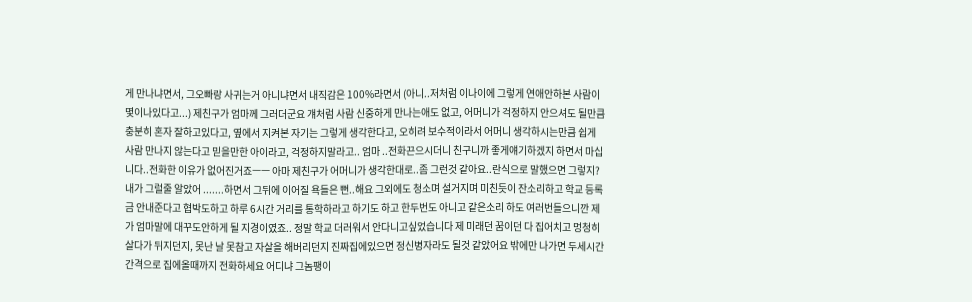게 만나냐면서, 그오빠랑 사귀는거 아니냐면서 내직감은 100%라면서 (아니..저처럼 이나이에 그렇게 연애안하본 사람이 몇이나있다고...) 제친구가 엄마께 그러더군요 걔처럼 사람 신중하게 만나는애도 없고, 어머니가 걱정하지 안으셔도 될만큼 충분히 혼자 잘하고있다고, 옆에서 지켜본 자기는 그렇게 생각한다고, 오히려 보수적이라서 어머니 생각하시는만큼 쉽게 사람 만나지 않는다고 믿을만한 아이라고, 걱정하지말라고.. 엄마 ..전화끈으시더니 친구니까 좋게얘기하겠지 하면서 마십니다..전화한 이유가 없어진거죠ㅡㅡ 아마 제친구가 어머니가 생각한대로..좀 그런것 같아요..란식으로 말했으면 그렇지? 내가 그럴줄 알았어 .......하면서 그뒤에 이어질 욕들은 뻔..해요 그외에도 청소며 설거지며 미친듯이 잔소리하고 학교 등록금 안내준다고 협박도하고 하루 6시간 거리를 통학하라고 하기도 하고 한두번도 아니고 같은소리 하도 여러번들으니깐 제가 엄마말에 대꾸도안하게 될 지경이였죠.. 정말 학교 더러워서 안다니고싶었습니다 제 미래던 꿈이던 다 집어치고 멍청히살다가 뒤지던지, 못난 날 못참고 자살을 해버리던지 진짜집에있으면 정신병자라도 될것 같았어요 밖에만 나가면 두세시간 간격으로 집에올때까지 전화하세요 어디냐 그놈팽이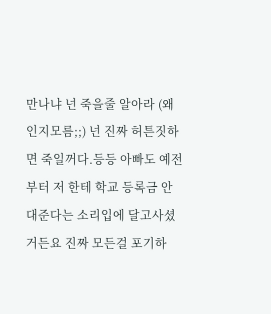만나냐 넌 죽을줄 알아라 (왜인지모름;;) 넌 진짜 허튼짓하면 죽일꺼다.등등 아빠도 예전부터 저 한테 학교 등록금 안대준다는 소리입에 달고사셨거든요 진짜 모든걸 포기하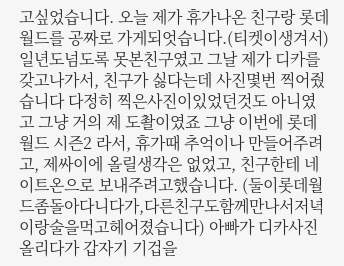고싶었습니다. 오늘 제가 휴가나온 친구랑 롯데월드를 공짜로 가게되엇습니다.(티켓이생겨서) 일년도넘도록 못본친구였고 그날 제가 디카를 갖고나가서, 친구가 싫다는데 사진몇번 찍어줬습니다 다정히 찍은사진이있었던것도 아니였고 그냥 거의 제 도촬이였죠 그냥 이번에 롯데월드 시즌2 라서, 휴가때 추억이나 만들어주려고, 제싸이에 올릴생각은 없었고, 친구한테 네이트온으로 보내주려고했습니다. (둘이롯데월드좀돌아다니다가,다른친구도함께만나서저녁이랑술을먹고헤어졌습니다) 아빠가 디카사진올리다가 갑자기 기겁을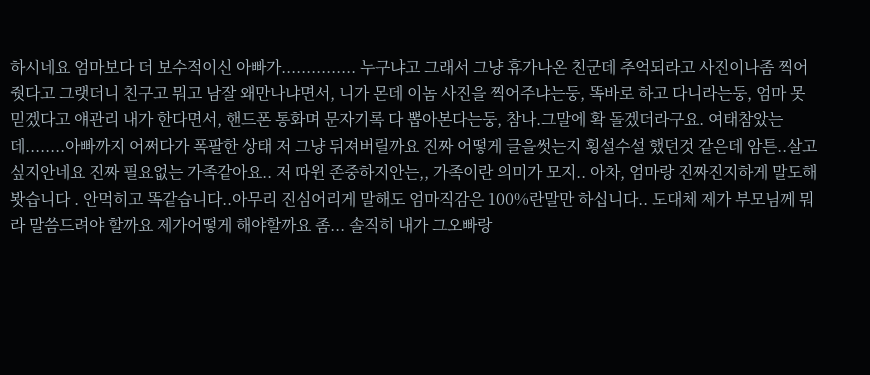하시네요 엄마보다 더 보수적이신 아빠가............... 누구냐고 그래서 그냥 휴가나온 친군데 추억되라고 사진이나좀 찍어줫다고 그랫더니 친구고 뭐고 남잘 왜만나냐면서, 니가 몬데 이놈 사진을 찍어주냐는둥, 똑바로 하고 다니라는둥, 엄마 못믿겠다고 얘관리 내가 한다면서, 핸드폰 통화며 문자기록 다 뽑아본다는둥, 참나.그말에 확 돌겠더라구요. 여태참았는데........아빠까지 어쩌다가 폭팔한 상태 저 그냥 뒤져버릴까요 진짜 어떻게 글을썻는지 횡설수설 했던것 같은데 암튼..살고싶지안네요 진짜 필요없는 가족같아요.. 저 따윈 존중하지안는,, 가족이란 의미가 모지.. 아차, 엄마랑 진짜진지하게 말도해봣습니다 . 안먹히고 똑같습니다..아무리 진심어리게 말해도 엄마직감은 100%란말만 하십니다.. 도대체 제가 부모님께 뭐라 말씀드려야 할까요 제가어떻게 해야할까요 좀... 솔직히 내가 그오빠랑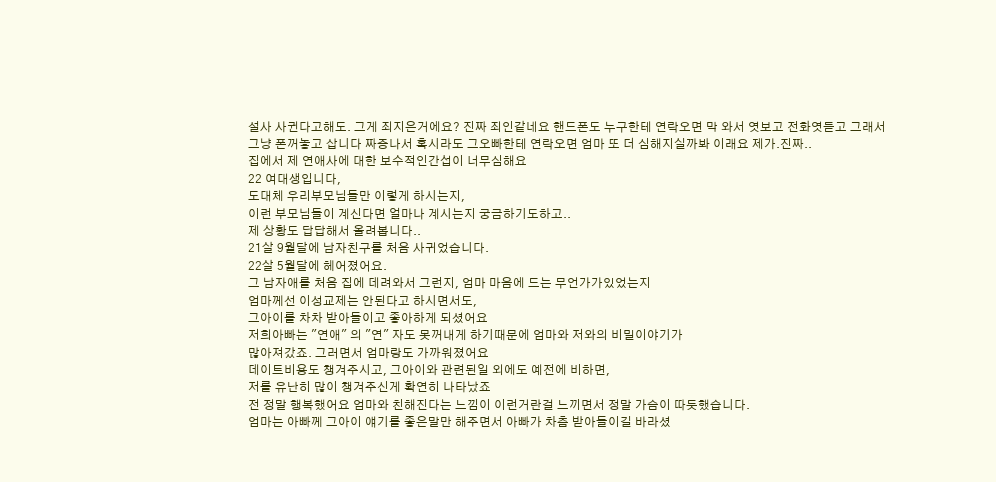설사 사귄다고해도. 그게 죄지은거에요? 진짜 죄인같네요 핸드폰도 누구한테 연락오면 막 와서 엿보고 전화엿듣고 그래서 그냥 폰꺼놓고 삽니다 짜증나서 혹시라도 그오빠한테 연락오면 엄마 또 더 심해지실까봐 이래요 제가.진짜..
집에서 제 연애사에 대한 보수적인간섭이 너무심해요
22 여대생입니다,
도대체 우리부모님들만 이렇게 하시는지,
이런 부모님들이 계신다면 얼마나 계시는지 궁금하기도하고..
제 상황도 답답해서 올려봅니다..
21살 9월달에 남자친구를 처음 사귀었습니다.
22살 5월달에 헤어졌어요.
그 남자애를 처음 집에 데려와서 그런지, 엄마 마음에 드는 무언가가있었는지
엄마께선 이성교제는 안된다고 하시면서도,
그아이를 차차 받아들이고 좋아하게 되셨어요
저희아빠는 "연애" 의 "연" 자도 못꺼내게 하기때문에 엄마와 저와의 비밀이야기가
많아져갔죠. 그러면서 엄마랑도 가까워졌어요
데이트비용도 챙겨주시고, 그아이와 관련된일 외에도 예전에 비하면,
저를 유난히 많이 챙겨주신게 확연히 나타났죠
전 정말 행복했어요 엄마와 친해진다는 느낌이 이런거란걸 느끼면서 정말 가슴이 따듯했습니다.
엄마는 아빠께 그아이 얘기를 좋은말만 해주면서 아빠가 차츰 받아들이길 바라셨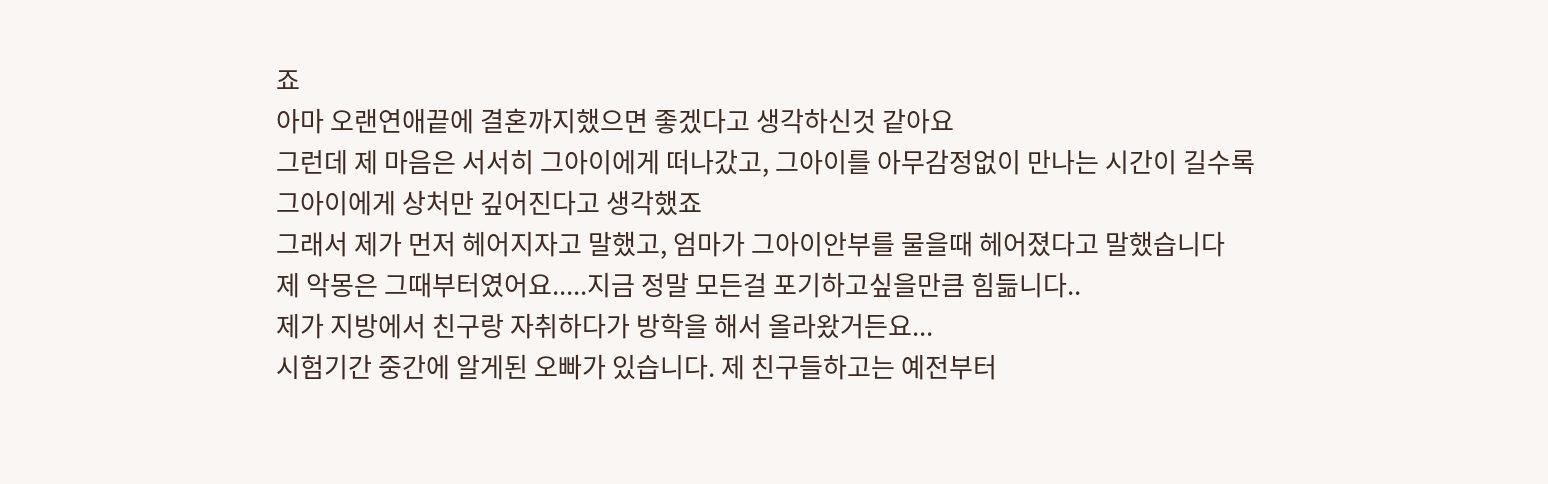죠
아마 오랜연애끝에 결혼까지했으면 좋겠다고 생각하신것 같아요
그런데 제 마음은 서서히 그아이에게 떠나갔고, 그아이를 아무감정없이 만나는 시간이 길수록
그아이에게 상처만 깊어진다고 생각했죠
그래서 제가 먼저 헤어지자고 말했고, 엄마가 그아이안부를 물을때 헤어졌다고 말했습니다
제 악몽은 그때부터였어요.....지금 정말 모든걸 포기하고싶을만큼 힘듦니다..
제가 지방에서 친구랑 자취하다가 방학을 해서 올라왔거든요...
시험기간 중간에 알게된 오빠가 있습니다. 제 친구들하고는 예전부터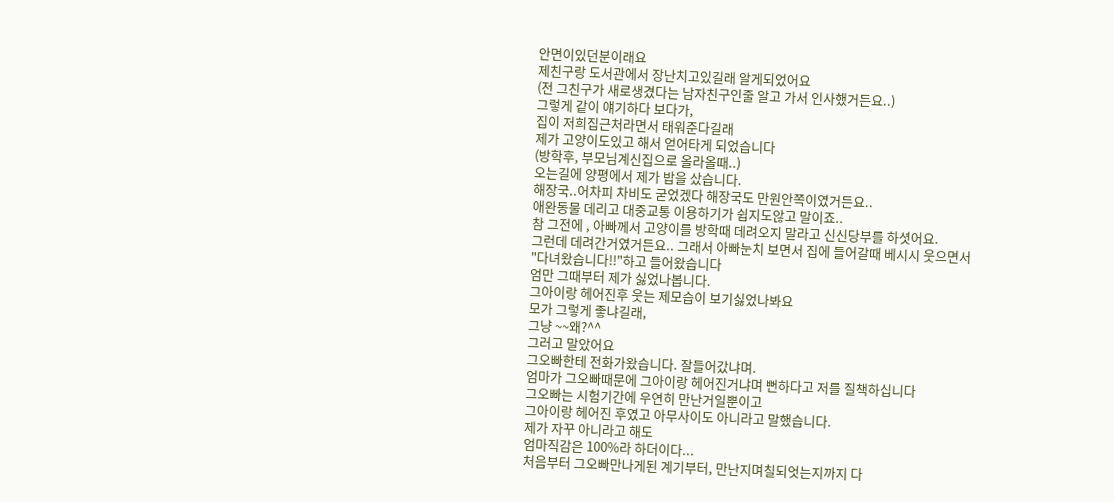안면이있던분이래요
제친구랑 도서관에서 장난치고있길래 알게되었어요
(전 그친구가 새로생겼다는 남자친구인줄 알고 가서 인사했거든요..)
그렇게 같이 얘기하다 보다가,
집이 저희집근처라면서 태워준다길래
제가 고양이도있고 해서 얻어타게 되었습니다
(방학후, 부모님계신집으로 올라올때..)
오는길에 양평에서 제가 밥을 샀습니다.
해장국..어차피 차비도 굳었겠다 해장국도 만원안쪽이였거든요..
애완동물 데리고 대중교통 이용하기가 쉽지도않고 말이죠..
참 그전에 , 아빠께서 고양이를 방학때 데려오지 말라고 신신당부를 하셧어요.
그런데 데려간거였거든요.. 그래서 아빠눈치 보면서 집에 들어갈때 베시시 웃으면서
"다녀왔습니다!!"하고 들어왔습니다
엄만 그때부터 제가 싫었나봅니다.
그아이랑 헤어진후 웃는 제모습이 보기싫었나봐요
모가 그렇게 좋냐길래,
그냥 ~~왜?^^
그러고 말았어요
그오빠한테 전화가왔습니다. 잘들어갔냐며.
엄마가 그오빠때문에 그아이랑 헤어진거냐며 뻔하다고 저를 질책하십니다
그오빠는 시험기간에 우연히 만난거일뿐이고
그아이랑 헤어진 후였고 아무사이도 아니라고 말했습니다.
제가 자꾸 아니라고 해도
엄마직감은 100%라 하더이다...
처음부터 그오빠만나게된 계기부터, 만난지며칠되엇는지까지 다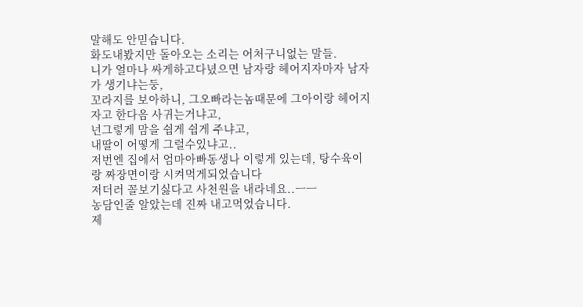말해도 안믿습니다.
화도내봤지만 돌아오는 소리는 어처구니없는 말들.
니가 얼마나 싸게하고다녔으면 남자랑 헤어지자마자 남자가 생기냐는둥,
꼬라지를 보아하니, 그오빠라는놈때문에 그아이랑 헤어지자고 한다음 사귀는거냐고,
넌그렇게 맘을 쉽게 쉽게 주냐고,
내딸이 어떻게 그럴수있냐고..
저번엔 집에서 엄마아빠동생나 이렇게 있는데, 탕수육이랑 짜장면이랑 시켜먹게되었습니다
저더러 꼴보기싫다고 사천원을 내라네요..ㅡㅡ
농담인줄 알았는데 진짜 내고먹었습니다.
제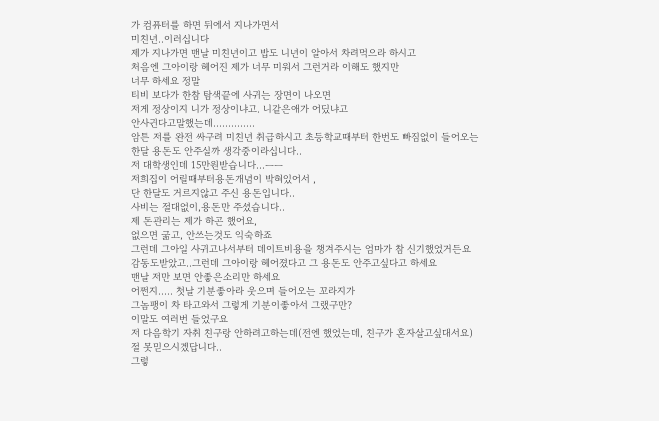가 컴퓨터를 하면 뒤에서 지나가면서
미친년..이러십니다
제가 지나가면 맨날 미친년이고 밥도 니년이 알아서 차려먹으라 하시고
처음엔 그아이랑 헤어진 제가 너무 미워서 그런거라 이해도 했지만
너무 하세요 정말
티비 보다가 한참 탐색끝에 사귀는 장면이 나오면
저게 정상이지 니가 정상이냐고. 니같은애가 어딨냐고
안사귄다고말했는데..............
암튼 저를 완전 싸구려 미친년 취급하시고 초등학교때부터 한번도 빠짐없이 들어오는
한달 용돈도 안주실까 생각중이라십니다..
저 대학생인데 15만원받습니다...ㅡㅡ
저희집이 어릴때부터용돈개념이 박혀있어서 ,
단 한달도 거르지않고 주신 용돈입니다..
사비는 절대없이,용돈만 주셨습니다..
제 돈관리는 제가 하곤 했어요,
없으면 굶고, 안쓰는것도 익숙하죠
그런데 그아일 사귀고나서부터 데이트비용을 챙겨주시는 엄마가 참 신기했었거든요
감동도받았고..그런데 그아이랑 헤어졌다고 그 용돈도 안주고싶다고 하세요
맨날 저만 보면 안좋은소리만 하세요
어쩐지..... 첫날 기분좋아라 웃으며 들어오는 꼬라지가
그놈팽이 차 타고와서 그렇게 기분이좋아서 그랬구만?
이말도 여러번 들었구요
저 다음학기 자취 친구랑 안하려고하는데(전엔 했었는데, 친구가 혼자살고싶대서요)
절 못믿으시겠답니다..
그렇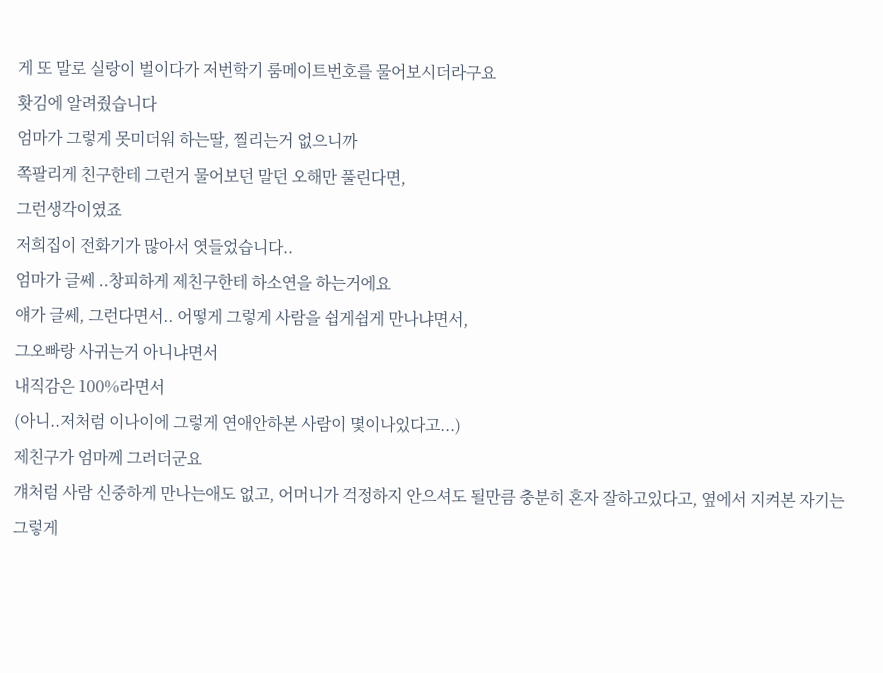게 또 말로 실랑이 벌이다가 저번학기 룸메이트번호를 물어보시더라구요
홧김에 알려줬습니다
엄마가 그렇게 못미더워 하는딸, 찔리는거 없으니까
쪽팔리게 친구한테 그런거 물어보던 말던 오해만 풀린다면,
그런생각이였죠
저희집이 전화기가 많아서 엿들었습니다..
엄마가 글쎄 ..창피하게 제친구한테 하소연을 하는거에요
얘가 글쎄, 그런다면서.. 어떻게 그렇게 사람을 쉽게쉽게 만나냐면서,
그오빠랑 사귀는거 아니냐면서
내직감은 100%라면서
(아니..저처럼 이나이에 그렇게 연애안하본 사람이 몇이나있다고...)
제친구가 엄마께 그러더군요
걔처럼 사람 신중하게 만나는애도 없고, 어머니가 걱정하지 안으셔도 될만큼 충분히 혼자 잘하고있다고, 옆에서 지켜본 자기는 그렇게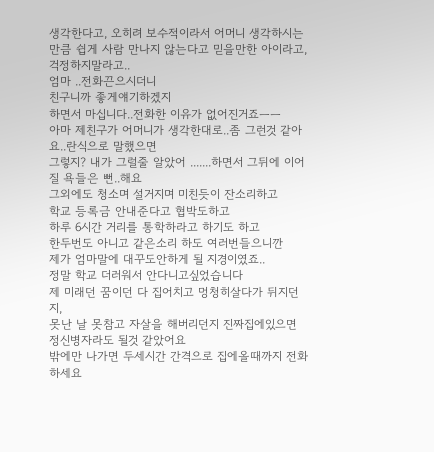생각한다고, 오히려 보수적이라서 어머니 생각하시는만큼 쉽게 사람 만나지 않는다고 믿을만한 아이라고, 걱정하지말라고..
엄마 ..전화끈으시더니
친구니까 좋게얘기하겠지
하면서 마십니다..전화한 이유가 없어진거죠ㅡㅡ
아마 제친구가 어머니가 생각한대로..좀 그런것 같아요..란식으로 말했으면
그렇지? 내가 그럴줄 알았어 .......하면서 그뒤에 이어질 욕들은 뻔..해요
그외에도 청소며 설거지며 미친듯이 잔소리하고
학교 등록금 안내준다고 협박도하고
하루 6시간 거리를 통학하라고 하기도 하고
한두번도 아니고 같은소리 하도 여러번들으니깐
제가 엄마말에 대꾸도안하게 될 지경이였죠..
정말 학교 더러워서 안다니고싶었습니다
제 미래던 꿈이던 다 집어치고 멍청히살다가 뒤지던지,
못난 날 못참고 자살을 해버리던지 진짜집에있으면 정신병자라도 될것 같았어요
밖에만 나가면 두세시간 간격으로 집에올때까지 전화하세요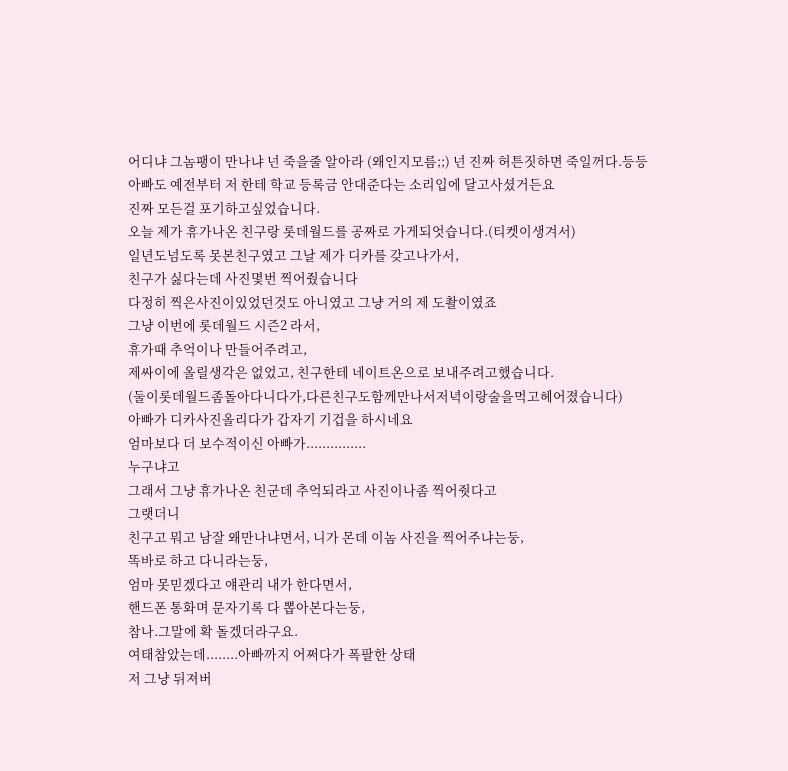어디냐 그놈팽이 만나냐 넌 죽을줄 알아라 (왜인지모름;;) 넌 진짜 허튼짓하면 죽일꺼다.등등
아빠도 예전부터 저 한테 학교 등록금 안대준다는 소리입에 달고사셨거든요
진짜 모든걸 포기하고싶었습니다.
오늘 제가 휴가나온 친구랑 롯데월드를 공짜로 가게되엇습니다.(티켓이생겨서)
일년도넘도록 못본친구였고 그날 제가 디카를 갖고나가서,
친구가 싫다는데 사진몇번 찍어줬습니다
다정히 찍은사진이있었던것도 아니였고 그냥 거의 제 도촬이였죠
그냥 이번에 롯데월드 시즌2 라서,
휴가때 추억이나 만들어주려고,
제싸이에 올릴생각은 없었고, 친구한테 네이트온으로 보내주려고했습니다.
(둘이롯데월드좀돌아다니다가,다른친구도함께만나서저녁이랑술을먹고헤어졌습니다)
아빠가 디카사진올리다가 갑자기 기겁을 하시네요
엄마보다 더 보수적이신 아빠가...............
누구냐고
그래서 그냥 휴가나온 친군데 추억되라고 사진이나좀 찍어줫다고
그랫더니
친구고 뭐고 남잘 왜만나냐면서, 니가 몬데 이놈 사진을 찍어주냐는둥,
똑바로 하고 다니라는둥,
엄마 못믿겠다고 얘관리 내가 한다면서,
핸드폰 통화며 문자기록 다 뽑아본다는둥,
참나.그말에 확 돌겠더라구요.
여태참았는데........아빠까지 어쩌다가 폭팔한 상태
저 그냥 뒤져버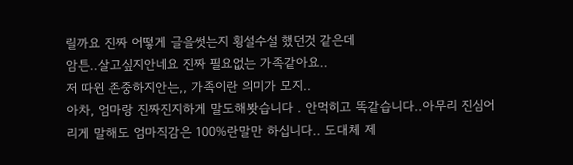릴까요 진짜 어떻게 글을썻는지 횡설수설 했던것 같은데
암튼..살고싶지안네요 진짜 필요없는 가족같아요..
저 따윈 존중하지안는,, 가족이란 의미가 모지..
아차, 엄마랑 진짜진지하게 말도해봣습니다 . 안먹히고 똑같습니다..아무리 진심어리게 말해도 엄마직감은 100%란말만 하십니다.. 도대체 제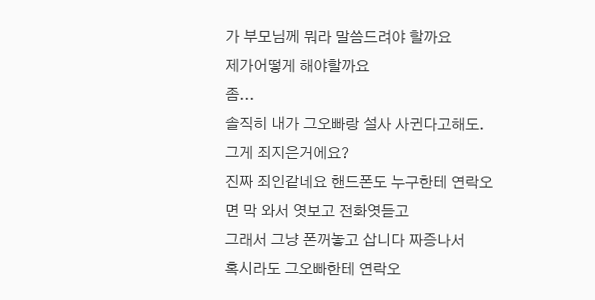가 부모님께 뭐라 말씀드려야 할까요
제가어떻게 해야할까요
좀...
솔직히 내가 그오빠랑 설사 사귄다고해도. 그게 죄지은거에요?
진짜 죄인같네요 핸드폰도 누구한테 연락오면 막 와서 엿보고 전화엿듣고
그래서 그냥 폰꺼놓고 삽니다 짜증나서
혹시라도 그오빠한테 연락오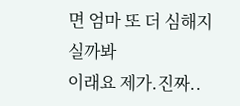면 엄마 또 더 심해지실까봐
이래요 제가.진짜..